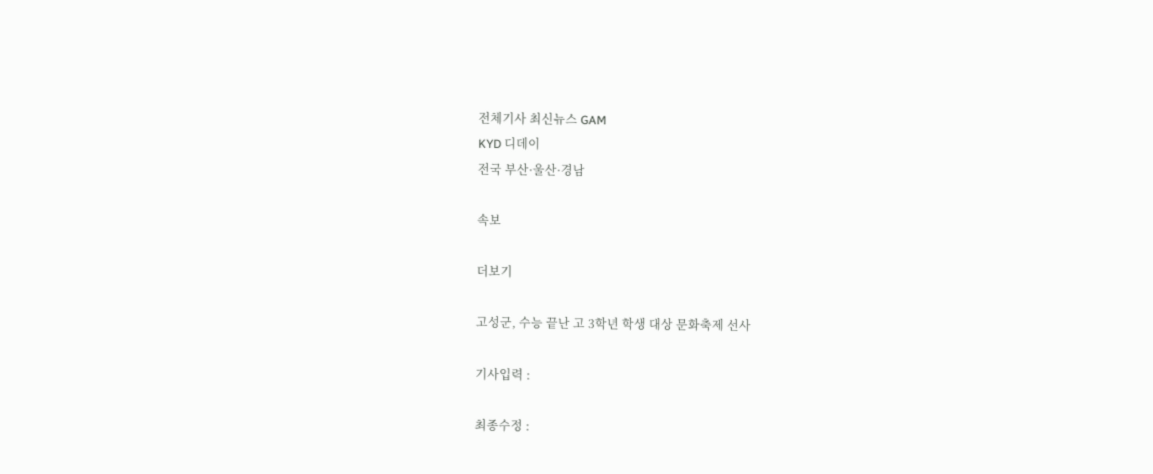전체기사 최신뉴스 GAM
KYD 디데이
전국 부산·울산·경남

속보

더보기

고성군, 수능 끝난 고 3학년 학생 대상 문화축제 선사

기사입력 :

최종수정 :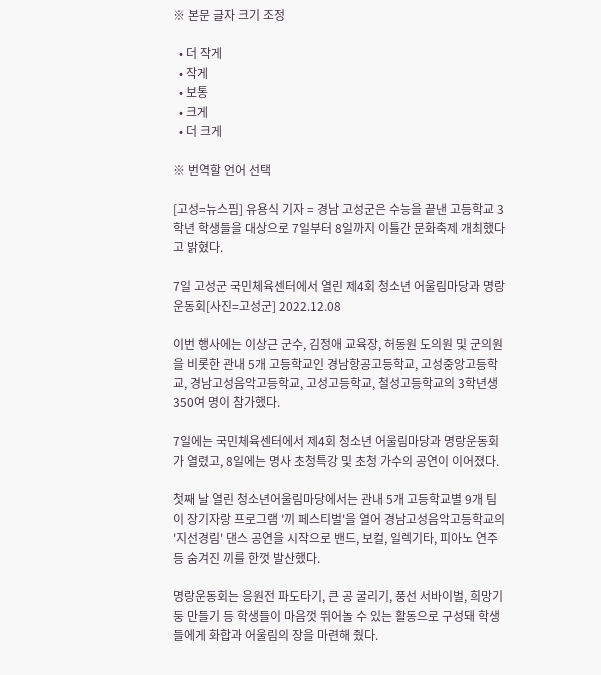※ 본문 글자 크기 조정

  • 더 작게
  • 작게
  • 보통
  • 크게
  • 더 크게

※ 번역할 언어 선택

[고성=뉴스핌] 유용식 기자 = 경남 고성군은 수능을 끝낸 고등학교 3학년 학생들을 대상으로 7일부터 8일까지 이틀간 문화축제 개최했다고 밝혔다.

7일 고성군 국민체육센터에서 열린 제4회 청소년 어울림마당과 명랑운동회[사진=고성군] 2022.12.08

이번 행사에는 이상근 군수, 김정애 교육장, 허동원 도의원 및 군의원을 비롯한 관내 5개 고등학교인 경남항공고등학교, 고성중앙고등학교, 경남고성음악고등학교, 고성고등학교, 철성고등학교의 3학년생 350여 명이 참가했다.

7일에는 국민체육센터에서 제4회 청소년 어울림마당과 명랑운동회가 열렸고, 8일에는 명사 초청특강 및 초청 가수의 공연이 이어졌다.

첫째 날 열린 청소년어울림마당에서는 관내 5개 고등학교별 9개 팀이 장기자랑 프로그램 '끼 페스티벌'을 열어 경남고성음악고등학교의 '지선경림' 댄스 공연을 시작으로 밴드, 보컬, 일렉기타, 피아노 연주 등 숨겨진 끼를 한껏 발산했다.

명랑운동회는 응원전 파도타기, 큰 공 굴리기, 풍선 서바이벌, 희망기둥 만들기 등 학생들이 마음껏 뛰어놀 수 있는 활동으로 구성돼 학생들에게 화합과 어울림의 장을 마련해 줬다.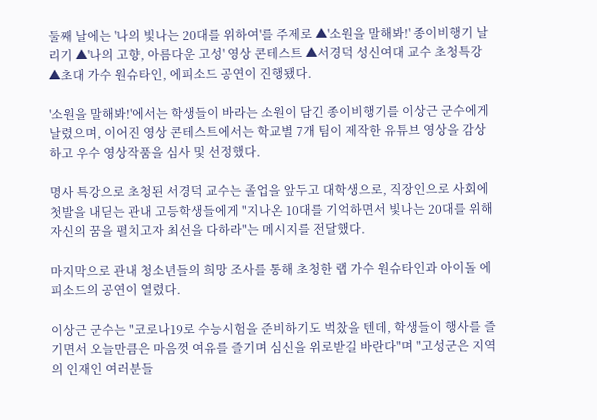둘째 날에는 '나의 빛나는 20대를 위하여'를 주제로 ▲'소원을 말해봐!' 종이비행기 날리기 ▲'나의 고향, 아름다운 고성' 영상 콘테스트 ▲서경덕 성신여대 교수 초청특강 ▲초대 가수 원슈타인, 에피소드 공연이 진행됐다.

'소원을 말해봐!'에서는 학생들이 바라는 소원이 담긴 종이비행기를 이상근 군수에게 날렸으며, 이어진 영상 콘테스트에서는 학교별 7개 팀이 제작한 유튜브 영상을 감상하고 우수 영상작품을 심사 및 선정했다.

명사 특강으로 초청된 서경덕 교수는 졸업을 앞두고 대학생으로, 직장인으로 사회에 첫발을 내딛는 관내 고등학생들에게 "지나온 10대를 기억하면서 빛나는 20대를 위해 자신의 꿈을 펼치고자 최선을 다하라"는 메시지를 전달했다.

마지막으로 관내 청소년들의 희망 조사를 통해 초청한 랩 가수 원슈타인과 아이돌 에피소드의 공연이 열렸다.

이상근 군수는 "코로나19로 수능시험을 준비하기도 벅찼을 텐데, 학생들이 행사를 즐기면서 오늘만큼은 마음껏 여유를 즐기며 심신을 위로받길 바란다"며 "고성군은 지역의 인재인 여러분들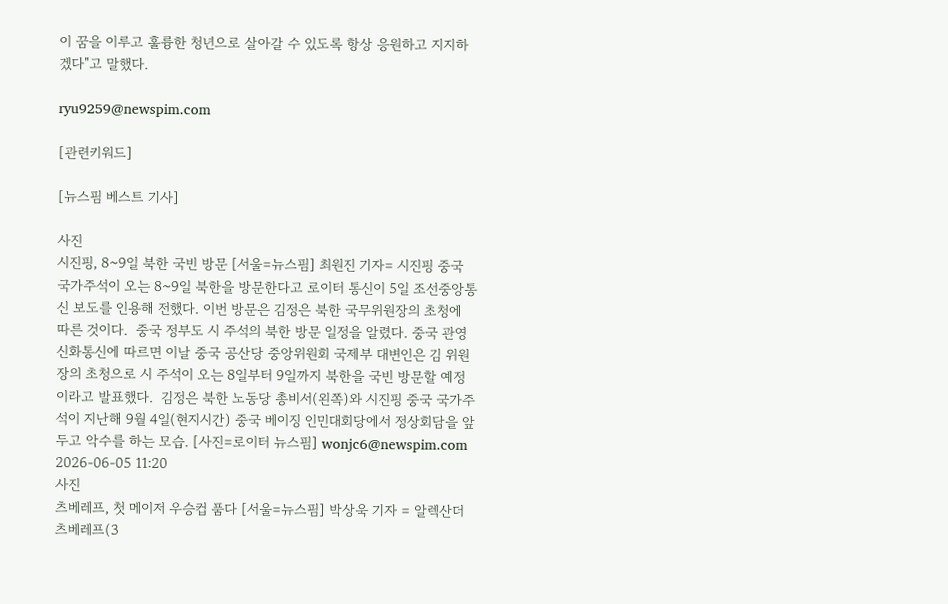이 꿈을 이루고 훌륭한 청년으로 살아갈 수 있도록 항상 응원하고 지지하겠다"고 말했다.

ryu9259@newspim.com

[관련키워드]

[뉴스핌 베스트 기사]

사진
시진핑, 8~9일 북한 국빈 방문 [서울=뉴스핌] 최원진 기자= 시진핑 중국 국가주석이 오는 8~9일 북한을 방문한다고 로이터 통신이 5일 조선중앙통신 보도를 인용해 전했다. 이번 방문은 김정은 북한 국무위원장의 초청에 따른 것이다.  중국 정부도 시 주석의 북한 방문 일정을 알렸다. 중국 관영 신화통신에 따르면 이날 중국 공산당 중앙위원회 국제부 대변인은 김 위원장의 초청으로 시 주석이 오는 8일부터 9일까지 북한을 국빈 방문할 예정이라고 발표했다.  김정은 북한 노동당 총비서(왼쪽)와 시진핑 중국 국가주석이 지난해 9월 4일(현지시간) 중국 베이징 인민대회당에서 정상회담을 앞두고 악수를 하는 모습. [사진=로이터 뉴스핌] wonjc6@newspim.com   2026-06-05 11:20
사진
츠베레프, 첫 메이저 우승컵 품다 [서울=뉴스핌] 박상욱 기자 = 알렉산더 츠베레프(3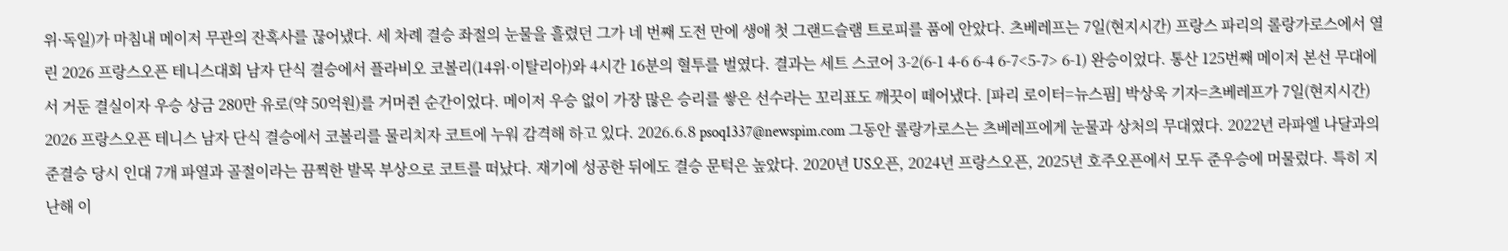위·독일)가 마침내 메이저 무관의 잔혹사를 끊어냈다. 세 차례 결승 좌절의 눈물을 흘렸던 그가 네 번째 도전 만에 생애 첫 그랜드슬램 트로피를 품에 안았다. 츠베레프는 7일(현지시간) 프랑스 파리의 롤랑가로스에서 열린 2026 프랑스오픈 테니스대회 남자 단식 결승에서 플라비오 코볼리(14위·이탈리아)와 4시간 16분의 혈투를 벌였다. 결과는 세트 스코어 3-2(6-1 4-6 6-4 6-7<5-7> 6-1) 완승이었다. 통산 125번째 메이저 본선 무대에서 거둔 결실이자 우승 상금 280만 유로(약 50억원)를 거머쥔 순간이었다. 메이저 우승 없이 가장 많은 승리를 쌓은 선수라는 꼬리표도 깨끗이 떼어냈다. [파리 로이터=뉴스핌] 박상욱 기자=츠베레프가 7일(현지시간) 2026 프랑스오픈 테니스 남자 단식 결승에서 코볼리를 물리치자 코트에 누워 감격해 하고 있다. 2026.6.8 psoq1337@newspim.com 그동안 롤랑가로스는 츠베레프에게 눈물과 상처의 무대였다. 2022년 라파엘 나달과의 준결승 당시 인대 7개 파열과 골절이라는 끔찍한 발목 부상으로 코트를 떠났다. 재기에 성공한 뒤에도 결승 문턱은 높았다. 2020년 US오픈, 2024년 프랑스오픈, 2025년 호주오픈에서 모두 준우승에 머물렀다. 특히 지난해 이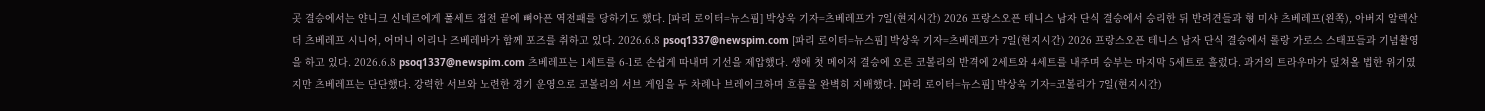곳 결승에서는 얀니크 신네르에게 풀세트 접전 끝에 뼈아픈 역전패를 당하기도 했다. [파리 로이터=뉴스핌] 박상욱 기자=츠베레프가 7일(현지시간) 2026 프랑스오픈 테니스 남자 단식 결승에서 승리한 뒤 반려견들과 형 미샤 츠베레프(왼쪽), 아버지 알렉산더 츠베레프 시니어, 어머니 이리나 즈베레바가 함께 포즈를 취하고 있다. 2026.6.8 psoq1337@newspim.com [파리 로이터=뉴스핌] 박상욱 기자=츠베레프가 7일(현지시간) 2026 프랑스오픈 테니스 남자 단식 결승에서 롤랑 가로스 스태프들과 기념촬영을 하고 있다. 2026.6.8 psoq1337@newspim.com 츠베레프는 1세트를 6-1로 손쉽게 따내며 기선을 제압했다. 생애 첫 메이저 결승에 오른 코볼리의 반격에 2세트와 4세트를 내주며 승부는 마지막 5세트로 흘렀다. 과거의 트라우마가 덮쳐올 법한 위기였지만 츠베레프는 단단했다. 강력한 서브와 노련한 경기 운영으로 코볼리의 서브 게임을 두 차례나 브레이크하며 흐름을 완벽히 지배했다. [파리 로이터=뉴스핌] 박상욱 기자=코볼리가 7일(현지시간)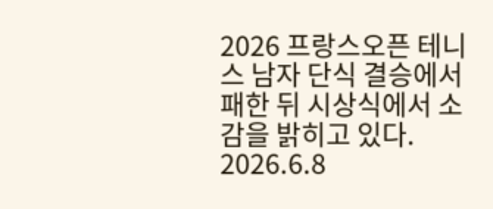2026 프랑스오픈 테니스 남자 단식 결승에서 패한 뒤 시상식에서 소감을 밝히고 있다. 2026.6.8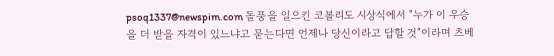psoq1337@newspim.com 돌풍을 일으킨 코볼리도 시상식에서 "누가 이 우승을 더 받을 자격이 있느냐고 묻는다면 언제나 당신이라고 답할 것"이라며 츠베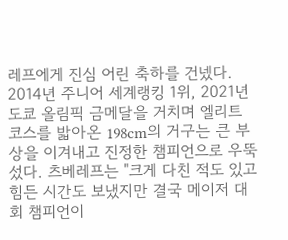레프에게 진심 어린 축하를 건넸다. 2014년 주니어 세계랭킹 1위, 2021년 도쿄 올림픽 금메달을 거치며 엘리트 코스를 밟아온 198cm의 거구는 큰 부상을 이겨내고 진정한 챔피언으로 우뚝 섰다. 츠베레프는 "크게 다친 적도 있고 힘든 시간도 보냈지만 결국 메이저 대회 챔피언이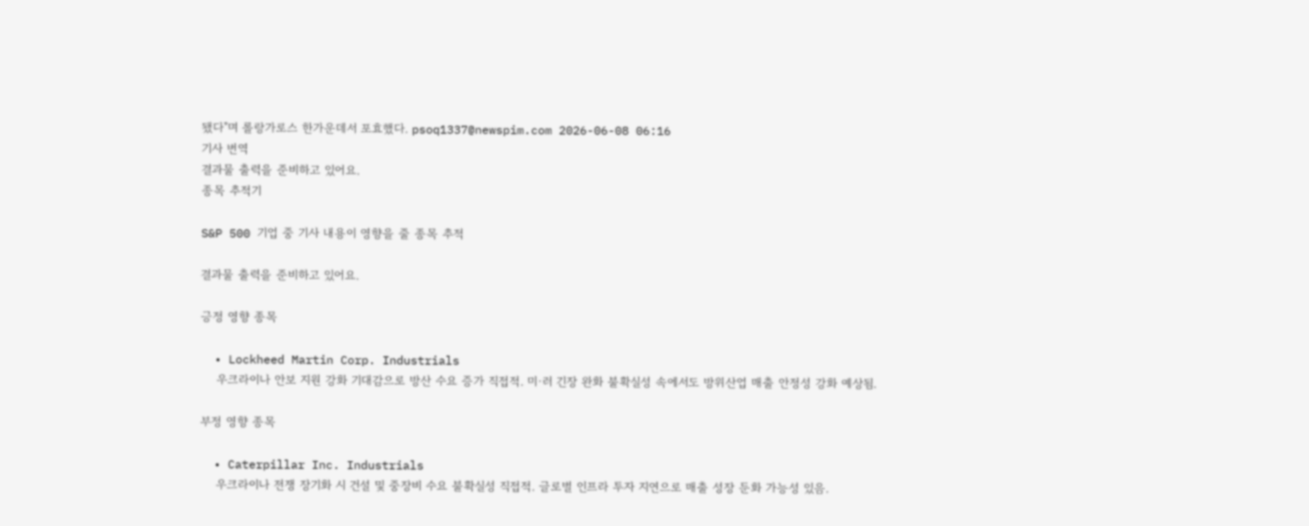됐다"며 롤랑가로스 한가운데서 포효했다. psoq1337@newspim.com 2026-06-08 06:16
기사 번역
결과물 출력을 준비하고 있어요.
종목 추적기

S&P 500 기업 중 기사 내용이 영향을 줄 종목 추적

결과물 출력을 준비하고 있어요.

긍정 영향 종목

  • Lockheed Martin Corp. Industrials
    우크라이나 안보 지원 강화 기대감으로 방산 수요 증가 직접적. 미·러 긴장 완화 불확실성 속에서도 방위산업 매출 안정성 강화 예상됨.

부정 영향 종목

  • Caterpillar Inc. Industrials
    우크라이나 전쟁 장기화 시 건설 및 중장비 수요 불확실성 직접적. 글로벌 인프라 투자 지연으로 매출 성장 둔화 가능성 있음.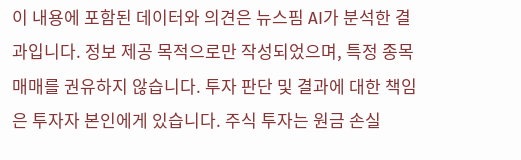이 내용에 포함된 데이터와 의견은 뉴스핌 AI가 분석한 결과입니다. 정보 제공 목적으로만 작성되었으며, 특정 종목 매매를 권유하지 않습니다. 투자 판단 및 결과에 대한 책임은 투자자 본인에게 있습니다. 주식 투자는 원금 손실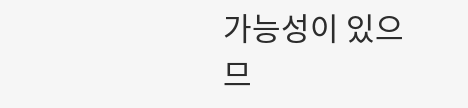가능성이 있으므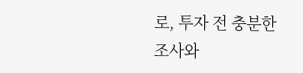로, 투자 전 충분한 조사와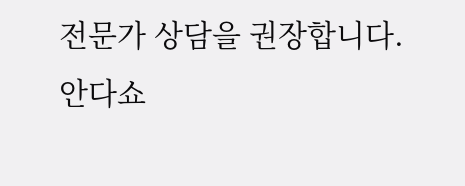전문가 상담을 권장합니다.
안다쇼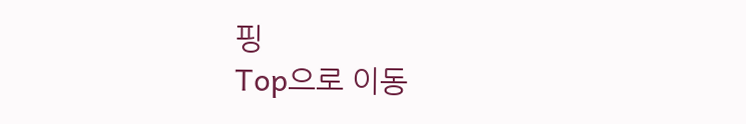핑
Top으로 이동